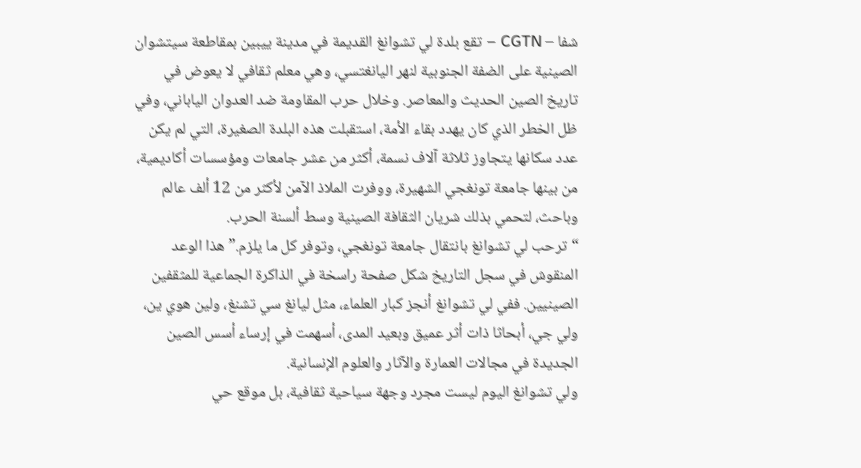شفا – CGTN – تقع بلدة لي تشوانغ القديمة في مدينة ييبين بمقاطعة سيتشوان الصينية على الضفة الجنوبية لنهر اليانغتسي، وهي معلم ثقافي لا يعوض في تاريخ الصين الحديث والمعاصر. وخلال حرب المقاومة ضد العدوان الياباني، وفي ظل الخطر الذي كان يهدد بقاء الأمة، استقبلت هذه البلدة الصغيرة، التي لم يكن عدد سكانها يتجاوز ثلاثة آلاف نسمة، أكثر من عشر جامعات ومؤسسات أكاديمية، من بينها جامعة تونغجي الشهيرة، ووفرت الملاذ الآمن لأكثر من 12 ألف عالم وباحث، لتحمي بذلك شريان الثقافة الصينية وسط ألسنة الحرب.
“ترحب لي تشوانغ بانتقال جامعة تونغجي، وتوفر كل ما يلزم.” هذا الوعد المنقوش في سجل التاريخ شكل صفحة راسخة في الذاكرة الجماعية للمثقفين الصينيين. ففي لي تشوانغ أنجز كبار العلماء، مثل ليانغ سي تشنغ، ولين هوي ين، ولي جي، أبحاثا ذات أثر عميق وبعيد المدى، أسهمت في إرساء أسس الصين الجديدة في مجالات العمارة والآثار والعلوم الإنسانية.
ولي تشوانغ اليوم ليست مجرد وجهة سياحية ثقافية، بل موقع حي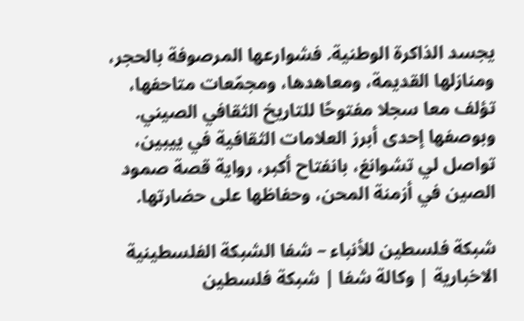يجسد الذاكرة الوطنية. فشوارعها المرصوفة بالحجر، ومنازلها القديمة، ومعاهدها، ومجمّعات متاحفها، تؤلف معا سجلا مفتوحًا للتاريخ الثقافي الصيني. وبوصفها إحدى أبرز العلامات الثقافية في ييبين، تواصل لي تشوانغ، بانفتاح أكبر، رواية قصة صمود الصين في أزمنة المحن، وحفاظها على حضارتها.

شبكة فلسطين للأنباء – شفا الشبكة الفلسطينية الاخبارية | وكالة شفا | شبكة فلسطين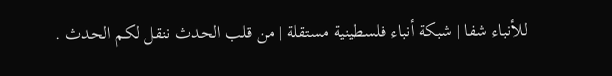للأنباء شفا | شبكة أنباء فلسطينية مستقلة | من قلب الحدث ننقل لكم الحدث .